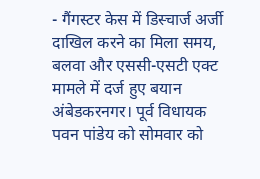- गैंगस्टर केस में डिस्चार्ज अर्जी दाखिल करने का मिला समय, बलवा और एससी-एसटी एक्ट मामले में दर्ज हुए बयान
अंबेडकरनगर। पूर्व विधायक पवन पांडेय को सोमवार को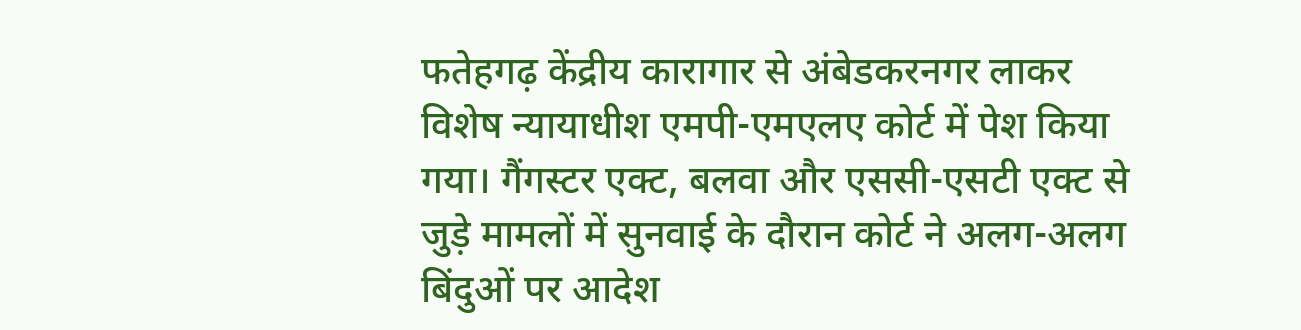फतेहगढ़ केंद्रीय कारागार से अंबेडकरनगर लाकर विशेष न्यायाधीश एमपी-एमएलए कोर्ट में पेश किया गया। गैंगस्टर एक्ट, बलवा और एससी-एसटी एक्ट से जुड़े मामलों में सुनवाई के दौरान कोर्ट ने अलग-अलग बिंदुओं पर आदेश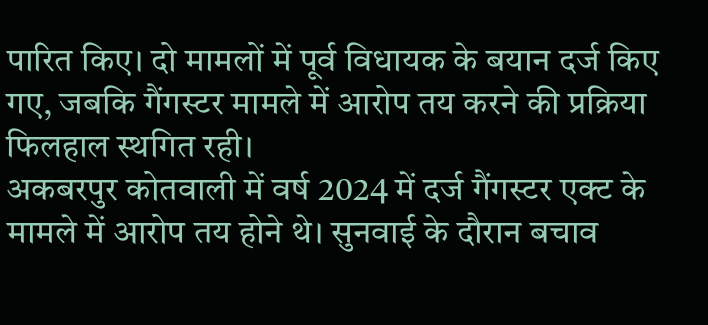पारित किए। दो मामलों में पूर्व विधायक के बयान दर्ज किए गए, जबकि गैंगस्टर मामले में आरोप तय करने की प्रक्रिया फिलहाल स्थगित रही।
अकबरपुर कोतवाली में वर्ष 2024 में दर्ज गैंगस्टर एक्ट के मामले में आरोप तय होने थे। सुनवाई के दौरान बचाव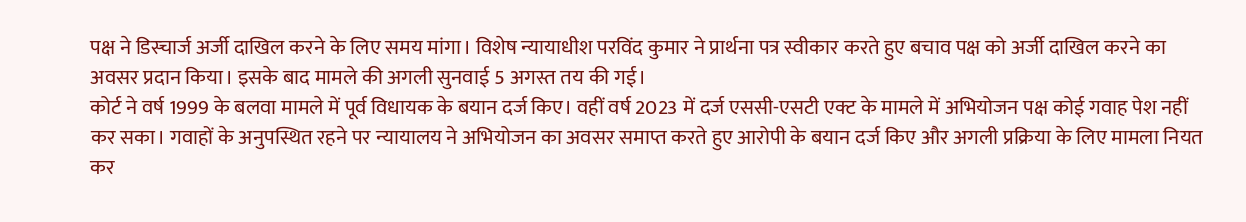पक्ष ने डिस्चार्ज अर्जी दाखिल करने के लिए समय मांगा। विशेष न्यायाधीश परविंद कुमार ने प्रार्थना पत्र स्वीकार करते हुए बचाव पक्ष को अर्जी दाखिल करने का अवसर प्रदान किया। इसके बाद मामले की अगली सुनवाई 5 अगस्त तय की गई।
कोर्ट ने वर्ष 1999 के बलवा मामले में पूर्व विधायक के बयान दर्ज किए। वहीं वर्ष 2023 में दर्ज एससी-एसटी एक्ट के मामले में अभियोजन पक्ष कोई गवाह पेश नहीं कर सका। गवाहों के अनुपस्थित रहने पर न्यायालय ने अभियोजन का अवसर समाप्त करते हुए आरोपी के बयान दर्ज किए और अगली प्रक्रिया के लिए मामला नियत कर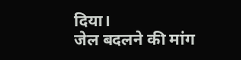दिया।
जेल बदलने की मांग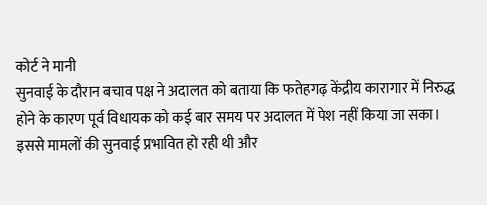कोर्ट ने मानी
सुनवाई के दौरान बचाव पक्ष ने अदालत को बताया कि फतेहगढ़ केंद्रीय कारागार में निरुद्ध होने के कारण पूर्व विधायक को कई बार समय पर अदालत में पेश नहीं किया जा सका। इससे मामलों की सुनवाई प्रभावित हो रही थी और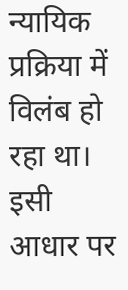न्यायिक प्रक्रिया में विलंब हो रहा था। इसी आधार पर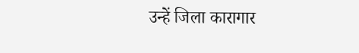उन्हें जिला कारागार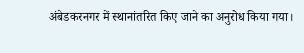अंबेडकरनगर में स्थानांतरित किए जाने का अनुरोध किया गया।